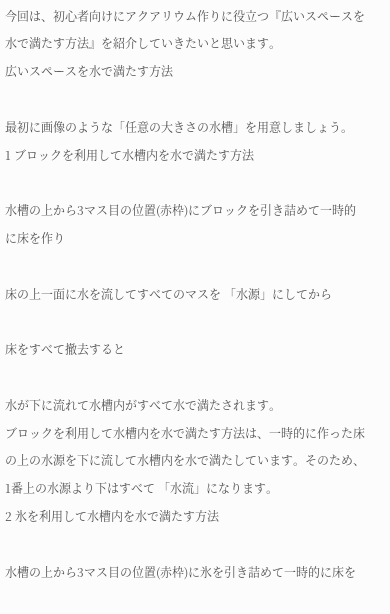今回は、初心者向けにアクアリウム作りに役立つ『広いスペースを水で満たす方法』を紹介していきたいと思います。
広いスペースを水で満たす方法

最初に画像のような「任意の大きさの水槽」を用意しましょう。
1 ブロックを利用して水槽内を水で満たす方法

水槽の上から3マス目の位置(赤枠)にブロックを引き詰めて一時的に床を作り

床の上一面に水を流してすべてのマスを 「水源」にしてから

床をすべて撤去すると

水が下に流れて水槽内がすべて水で満たされます。
ブロックを利用して水槽内を水で満たす方法は、一時的に作った床の上の水源を下に流して水槽内を水で満たしています。そのため、1番上の水源より下はすべて 「水流」になります。
2 氷を利用して水槽内を水で満たす方法

水槽の上から3マス目の位置(赤枠)に氷を引き詰めて一時的に床を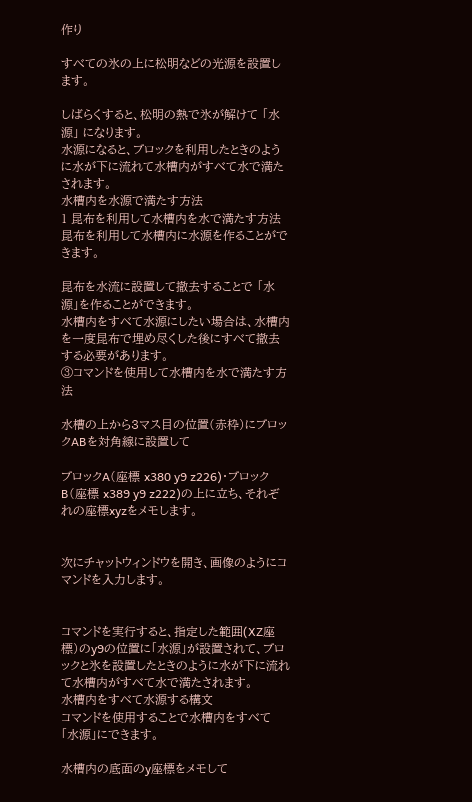作り

すべての氷の上に松明などの光源を設置します。

しばらくすると、松明の熱で氷が解けて 「水源」 になります。
水源になると、ブロックを利用したときのように水が下に流れて水槽内がすべて水で満たされます。
水槽内を水源で満たす方法
1 昆布を利用して水槽内を水で満たす方法
昆布を利用して水槽内に水源を作ることができます。

昆布を水流に設置して撤去することで 「水源」を作ることができます。
水槽内をすべて水源にしたい場合は、水槽内を一度昆布で埋め尽くした後にすべて撤去する必要があります。
③コマンドを使用して水槽内を水で満たす方法

水槽の上から3マス目の位置(赤枠)にブロックABを対角線に設置して

ブロックA(座標 x380 y9 z226)・ブロックB(座標 x389 y9 z222)の上に立ち、それぞれの座標xyzをメモします。


次にチャットウィンドウを開き、画像のようにコマンドを入力します。


コマンドを実行すると、指定した範囲(XZ座標)のy9の位置に「水源」が設置されて、ブロックと氷を設置したときのように水が下に流れて水槽内がすべて水で満たされます。
水槽内をすべて水源する構文
コマンドを使用することで水槽内をすべて 「水源」にできます。

水槽内の底面のy座標をメモして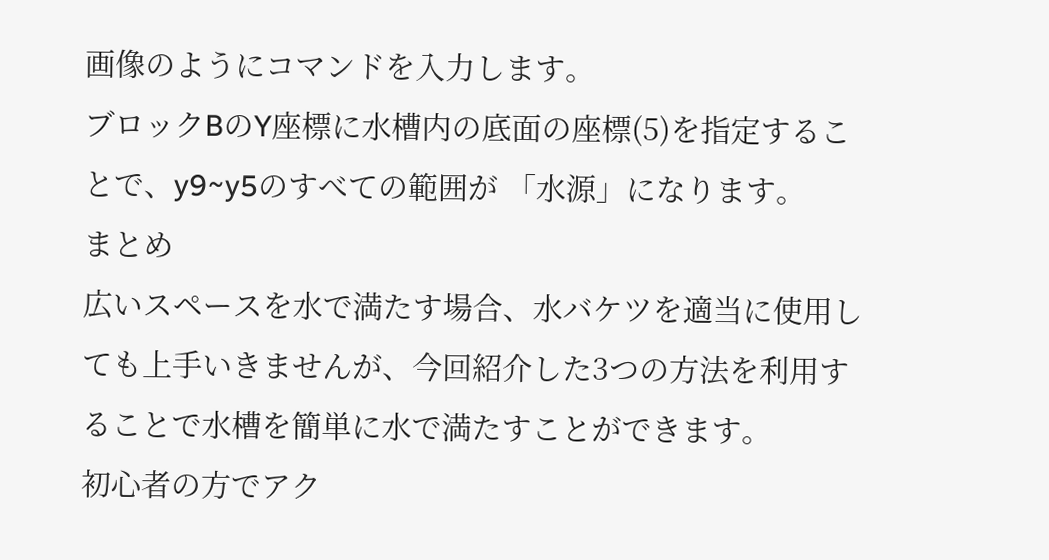画像のようにコマンドを入力します。
ブロックBのY座標に水槽内の底面の座標(5)を指定することで、y9~y5のすべての範囲が 「水源」になります。
まとめ
広いスペースを水で満たす場合、水バケツを適当に使用しても上手いきませんが、今回紹介した3つの方法を利用することで水槽を簡単に水で満たすことができます。
初心者の方でアク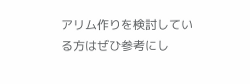アリム作りを検討している方はぜひ参考にし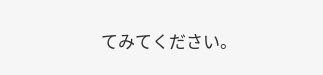てみてください。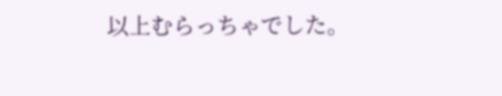以上むらっちゃでした。